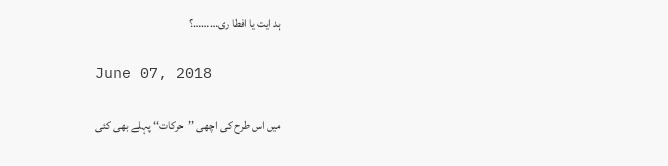ہد ایت یا افطا ری………؟

June 07, 2018

میں اس طرح کی اچھی ’’حرکات‘‘ پہلے بھی کئی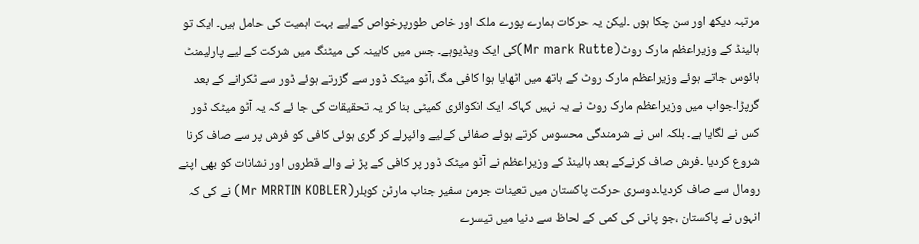مرتبہ دیکھ اور سن چکا ہوں ۔لیکن یہ حرکات ہمارے پورے ملک اور خاص طورپرخواص کےلیے بہت اہمیت کی حامل ہیں۔ ایک تو ہالینڈ کے وزیراعظم مارک روٹ(Mr mark Rutte)کی ایک ویڈیوہے۔ جس میں کابینہ کی میٹنگ میں شرکت کے لیے پارلیمنٹ ہائوس جاتے ہوئے وزیراعظم مارک روٹ کے ہاتھ میں اٹھایا ہوا کافی مگ ،آٹو میٹک ڈور سے گزرتے ہوئے ڈور سے ٹکرانے کے بعد گرپڑا۔جواب میں وزیراعظم مارک روٹ نے یہ نہیں کہاکہ ایک انکوائری کمیٹی بنا کر یہ تحقیقات کی جا ئے کہ یہ آٹو میٹک ڈور کس نے لگایا ہے۔ بلکہ اس نے شرمندگی محسوس کرتے ہوئے صفائی کےلیے وائپرلے کر گری ہوئی کافی کو فرش پر سے صاف کرنا شروع کردیا ۔فرش صاف کرنےکے بعد ہالینڈ کے وزیراعظم نے آٹو میٹک ڈور پر کافی کے پڑ نے والے قطروں اور نشانات کو بھی اپنے رومال سے صاف کردیا۔دوسری حرکت پاکستان میں تعینات جرمن سفیر جناب مارٹن کوبلر(Mr MRRTIN KOBLER) نے کی کہ انہوں نے پاکستان ،جو پانی کی کمی کے لحاظ سے دنیا میں تیسرے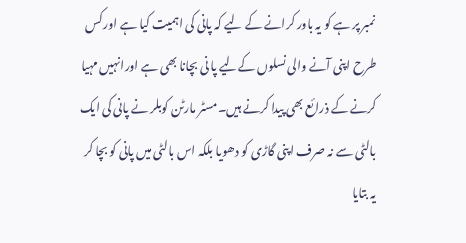نمبر پر ہے کو یہ باور کرانے کے لیے کہ پانی کی اہمیت کیا ہے اور کس طرح اپنی آنے والی نسلوں کےلیے پا نی بچانا بھی ہے اورانہیں مہیا کرنے کے ذرائع بھی پیدا کرنے ہیں۔مسٹر مارٹن کوبلر نے پانی کی ایک بالٹی سے نہ صرف اپنی گاڑی کو دھویا بلکہ اس بالٹی میں پانی کو بچا کر یہ بتایا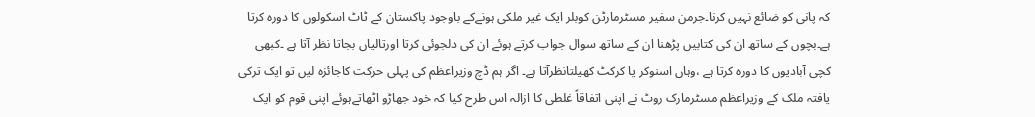کہ پانی کو ضائع نہیں کرنا۔جرمن سفیر مسٹرمارٹن کوبلر ایک غیر ملکی ہونےکے باوجود پاکستان کے ٹاٹ اسکولوں کا دورہ کرتا ہے۔بچوں کے ساتھ ان کی کتابیں پڑھنا ان کے ساتھ سوال جواب کرتے ہوئے ان کی دلجوئی کرتا اورتالیاں بجاتا نظر آتا ہے ۔کبھی کچی آبادیوں کا دورہ کرتا ہے ،وہاں اسنوکر یا کرکٹ کھیلتانظرآتا ہے۔ اگر ہم ڈچ وزیراعظم کی پہلی حرکت کاجائزہ لیں تو ایک ترکی یافتہ ملک کے وزیراعظم مسٹرمارک روٹ نے اپنی اتفاقاً غلطی کا ازالہ اس طرح کیا کہ خود جھاڑو اٹھاتےہوئے اپنی قوم کو ایک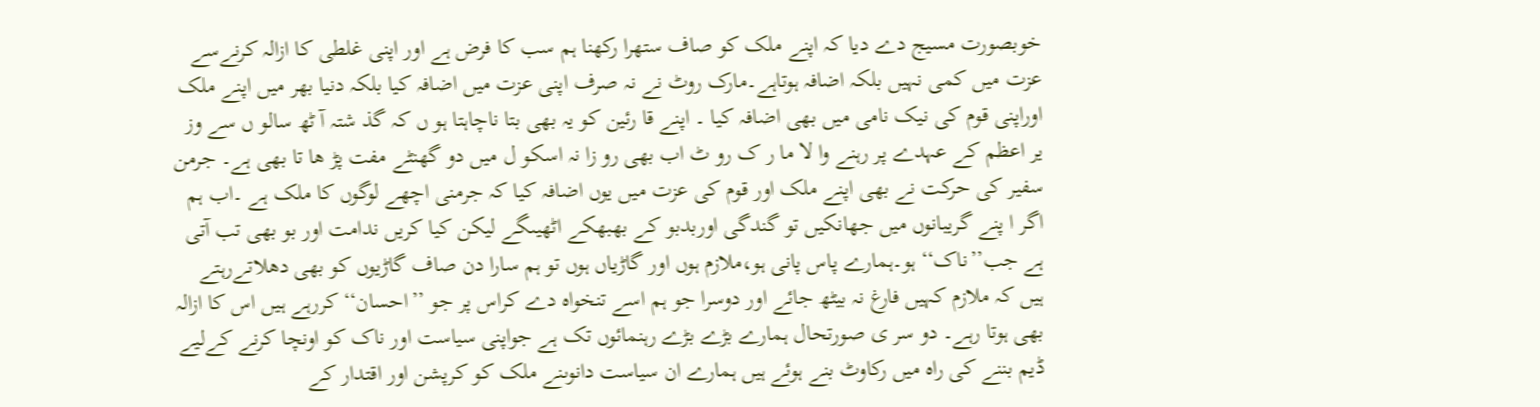خوبصورت مسیج دے دیا کہ اپنے ملک کو صاف ستھرا رکھنا ہم سب کا فرض ہے اور اپنی غلطی کا ازالہ کرنےسے عزت میں کمی نہیں بلکہ اضافہ ہوتاہے۔مارک روٹ نے نہ صرف اپنی عزت میں اضافہ کیا بلکہ دنیا بھر میں اپنے ملک اوراپنی قوم کی نیک نامی میں بھی اضافہ کیا ۔ اپنے قا رئین کو یہ بھی بتا ناچاہتا ہو ں کہ گذ شتہ آ ٹھ سالو ں سے وز یر اعظم کے عہدے پر رہنے وا لا ما ر ک رو ٹ اب بھی رو زا نہ اسکو ل میں دو گھنٹے مفت پڑ ھا تا بھی ہے۔ جرمن سفیر کی حرکت نے بھی اپنے ملک اور قوم کی عزت میں یوں اضافہ کیا کہ جرمنی اچھے لوگوں کا ملک ہے ۔اب ہم اگر ا پنے گریبانوں میں جھانکیں تو گندگی اوربدبو کے بھبھکے اٹھیںگے لیکن کیا کریں ندامت اور بو بھی تب آتی ہے جب’’ناک‘‘ ہو۔ہمارے پاس پانی ہو،ملازم ہوں اور گاڑیاں ہوں تو ہم سارا دن صاف گاڑیوں کو بھی دھلاتےرہتے ہیں کہ ملازم کہیں فارغ نہ بیٹھ جائے اور دوسرا جو ہم اسے تنخواہ دے کراس پر جو ’’احسان‘‘ کررہے ہیں اس کا ازالہ بھی ہوتا رہے۔ دو سر ی صورتحال ہمارے بڑے بڑے رہنمائوں تک ہے جواپنی سیاست اور ناک کو اونچا کرنے کےلیے ڈیم بننے کی راہ میں رکاوٹ بنے ہوئے ہیں ہمارے ان سیاست دانوںنے ملک کو کرپشن اور اقتدار کے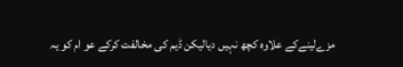مزےلینےکے علاوہ کچھ نہیں دیالیکن ڈیم کی مخالفت کرکے عو ام کو یہ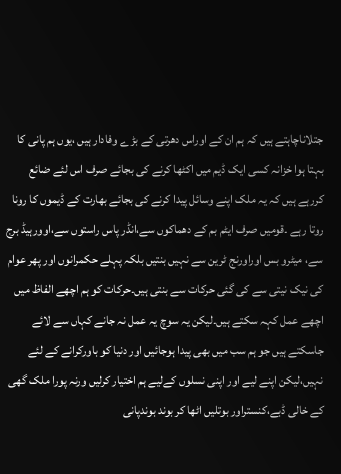جتلاناچاہتے ہیں کہ ہم ان کے اوراس دھرتی کے بڑ ے وفادار ہیں ،یوں ہم پانی کا بہتا ہوا خزانہ کسی ایک ڈیم میں اکٹھا کرنے کی بجائے صرف اس لئے ضائع کررہے ہیں کہ یہ ملک اپنے وسائل پیدا کرنے کی بجائے بھارت کے ڈیموں کا رونا روتا رہے ۔قومیں صرف ایٹم بم کے دھماکوں سے،انڈر پاس راستوں سے،اوورہیڈ برج سے، میٹرو بس اوراورنج ٹرین سے نہیں بنتیں بلکہ پہلے حکمرانوں اور پھر عوام کی نیک نیتی سے کی گئی حرکات سے بنتی ہیں۔حرکات کو ہم اچھے الفاظ میں اچھے عمل کہہ سکتے ہیں۔لیکن یہ سوچ یہ عمل نہ جانے کہاں سے لائے جاسکتے ہیں جو ہم سب میں بھی پیدا ہوجائیں اور دنیا کو باورکرانے کے لئے نہیں،لیکن اپنے لیے اور اپنی نسلوں کےلیے ہم اختیار کرلیں ورنہ پورا ملک گھی کے خالی ڈبے،کنستراور بوتلیں اٹھا کر بوند بوندپانی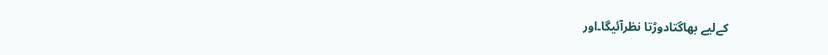کےلیے بھاگتادوڑتا نظرآئیگا۔اور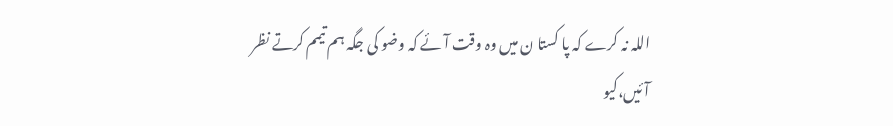اللہ نہ کرے کہ پا کستا ن میں وہ وقت آ ئے کہ وضو کی جگہ ہم تیمم کرتے نظر آئیں،کیو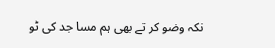نکہ وضو کر تے بھی ہم مسا جد کی ٹو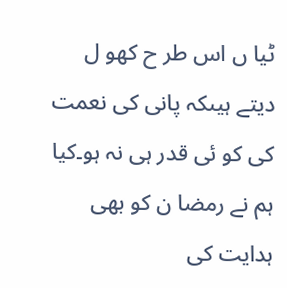ٹیا ں اس طر ح کھو ل دیتے ہیںکہ پانی کی نعمت کی کو ئی قدر ہی نہ ہو۔کیا ہم نے رمضا ن کو بھی ہدایت کی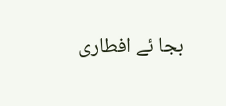بجا ئے افطاری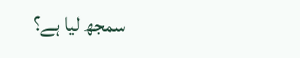سمجھ لیا ہے؟